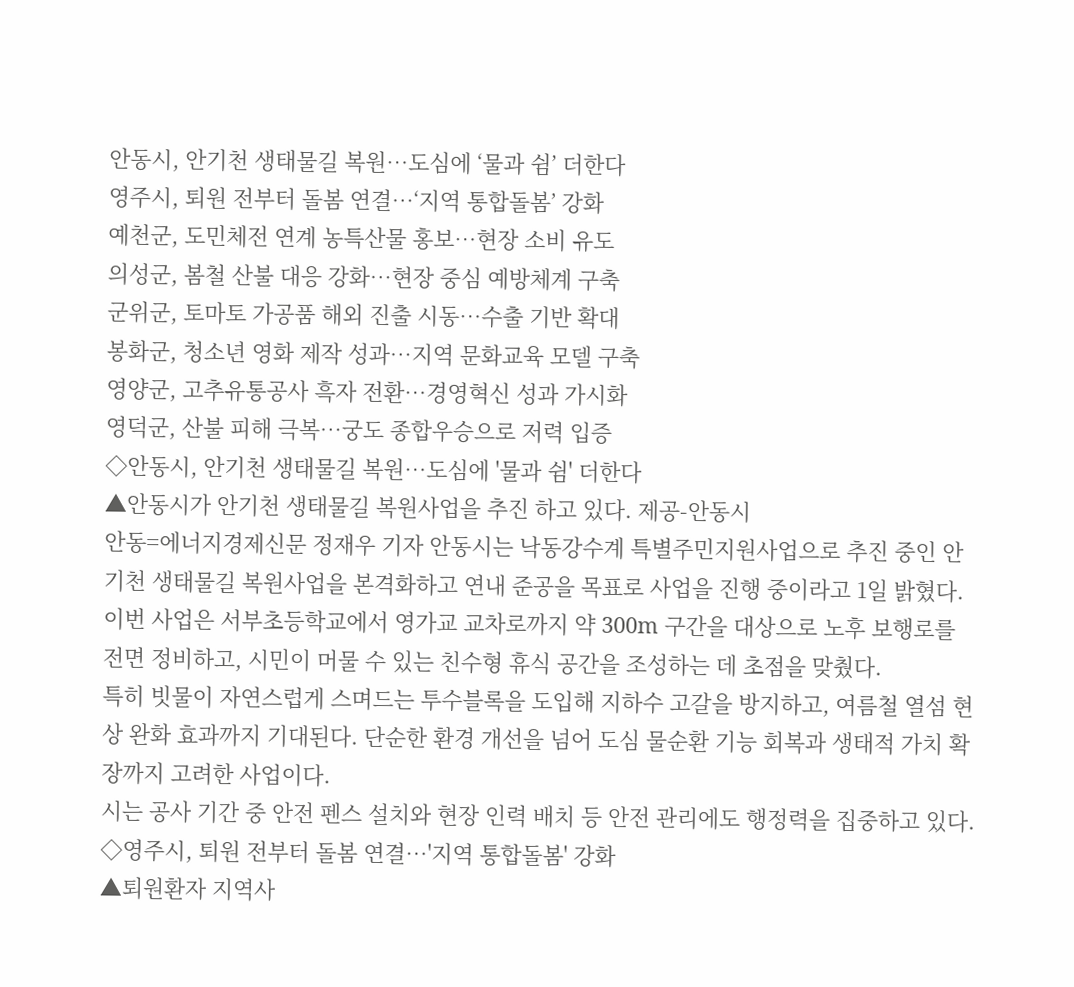안동시, 안기천 생태물길 복원…도심에 ‘물과 쉼’ 더한다
영주시, 퇴원 전부터 돌봄 연결…‘지역 통합돌봄’ 강화
예천군, 도민체전 연계 농특산물 홍보…현장 소비 유도
의성군, 봄철 산불 대응 강화…현장 중심 예방체계 구축
군위군, 토마토 가공품 해외 진출 시동…수출 기반 확대
봉화군, 청소년 영화 제작 성과…지역 문화교육 모델 구축
영양군, 고추유통공사 흑자 전환…경영혁신 성과 가시화
영덕군, 산불 피해 극복…궁도 종합우승으로 저력 입증
◇안동시, 안기천 생태물길 복원…도심에 '물과 쉼' 더한다
▲안동시가 안기천 생태물길 복원사업을 추진 하고 있다. 제공-안동시
안동=에너지경제신문 정재우 기자 안동시는 낙동강수계 특별주민지원사업으로 추진 중인 안기천 생태물길 복원사업을 본격화하고 연내 준공을 목표로 사업을 진행 중이라고 1일 밝혔다.
이번 사업은 서부초등학교에서 영가교 교차로까지 약 300m 구간을 대상으로 노후 보행로를 전면 정비하고, 시민이 머물 수 있는 친수형 휴식 공간을 조성하는 데 초점을 맞췄다.
특히 빗물이 자연스럽게 스며드는 투수블록을 도입해 지하수 고갈을 방지하고, 여름철 열섬 현상 완화 효과까지 기대된다. 단순한 환경 개선을 넘어 도심 물순환 기능 회복과 생태적 가치 확장까지 고려한 사업이다.
시는 공사 기간 중 안전 펜스 설치와 현장 인력 배치 등 안전 관리에도 행정력을 집중하고 있다.
◇영주시, 퇴원 전부터 돌봄 연결…'지역 통합돌봄' 강화
▲퇴원환자 지역사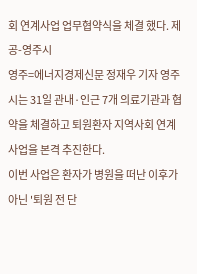회 연계사업 업무협약식을 체결 했다. 제공-영주시
영주=에너지경제신문 정재우 기자 영주시는 31일 관내·인근 7개 의료기관과 협약을 체결하고 퇴원환자 지역사회 연계사업을 본격 추진한다.
이번 사업은 환자가 병원을 떠난 이후가 아닌 '퇴원 전 단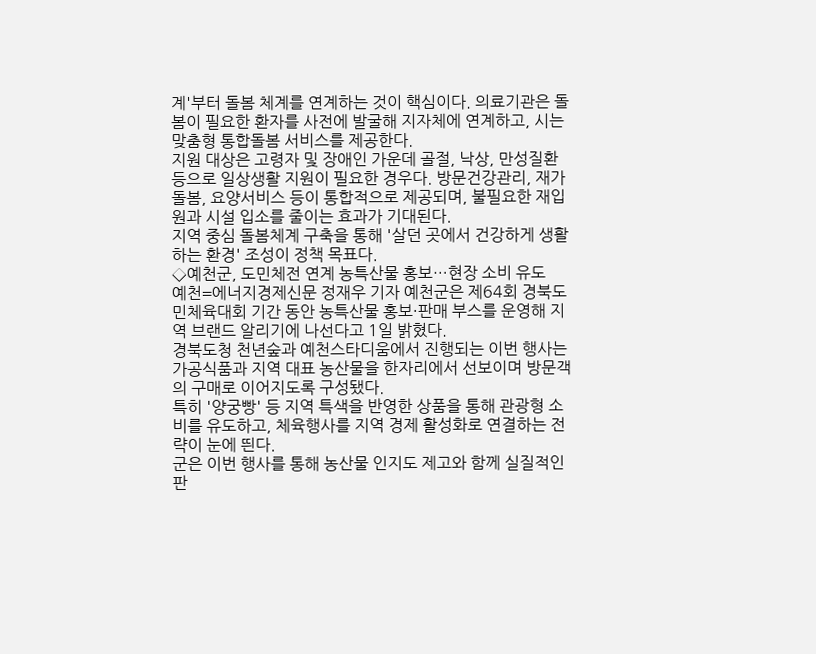계'부터 돌봄 체계를 연계하는 것이 핵심이다. 의료기관은 돌봄이 필요한 환자를 사전에 발굴해 지자체에 연계하고, 시는 맞춤형 통합돌봄 서비스를 제공한다.
지원 대상은 고령자 및 장애인 가운데 골절, 낙상, 만성질환 등으로 일상생활 지원이 필요한 경우다. 방문건강관리, 재가돌봄, 요양서비스 등이 통합적으로 제공되며, 불필요한 재입원과 시설 입소를 줄이는 효과가 기대된다.
지역 중심 돌봄체계 구축을 통해 '살던 곳에서 건강하게 생활하는 환경' 조성이 정책 목표다.
◇예천군, 도민체전 연계 농특산물 홍보…현장 소비 유도
예천=에너지경제신문 정재우 기자 예천군은 제64회 경북도민체육대회 기간 동안 농특산물 홍보·판매 부스를 운영해 지역 브랜드 알리기에 나선다고 1일 밝혔다.
경북도청 천년숲과 예천스타디움에서 진행되는 이번 행사는 가공식품과 지역 대표 농산물을 한자리에서 선보이며 방문객의 구매로 이어지도록 구성됐다.
특히 '양궁빵' 등 지역 특색을 반영한 상품을 통해 관광형 소비를 유도하고, 체육행사를 지역 경제 활성화로 연결하는 전략이 눈에 띈다.
군은 이번 행사를 통해 농산물 인지도 제고와 함께 실질적인 판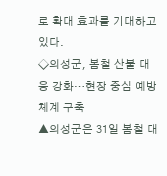로 확대 효과를 기대하고 있다.
◇의성군, 봄철 산불 대응 강화…현장 중심 예방체계 구축
▲의성군은 31일 봄철 대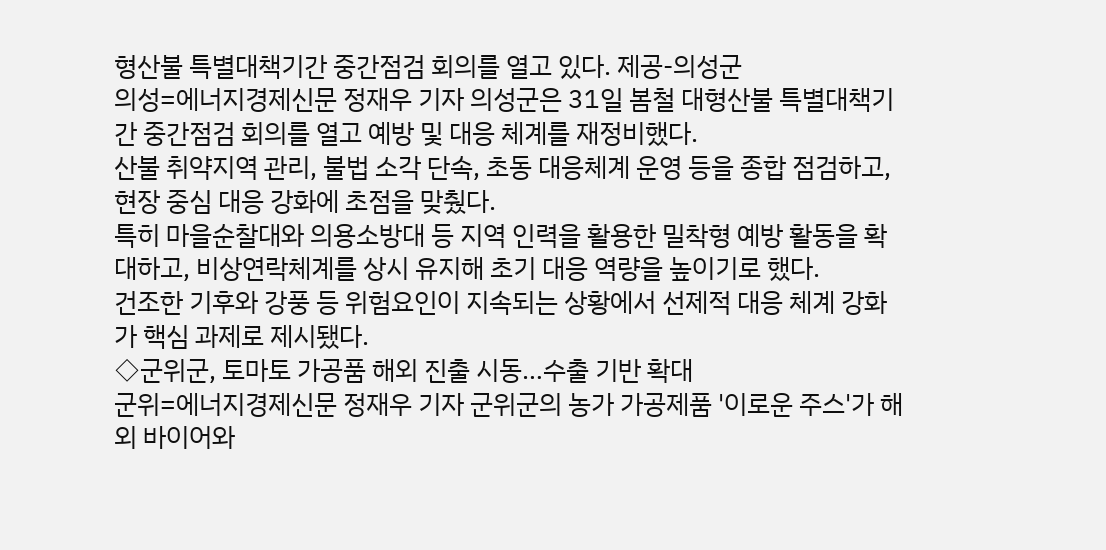형산불 특별대책기간 중간점검 회의를 열고 있다. 제공-의성군
의성=에너지경제신문 정재우 기자 의성군은 31일 봄철 대형산불 특별대책기간 중간점검 회의를 열고 예방 및 대응 체계를 재정비했다.
산불 취약지역 관리, 불법 소각 단속, 초동 대응체계 운영 등을 종합 점검하고, 현장 중심 대응 강화에 초점을 맞췄다.
특히 마을순찰대와 의용소방대 등 지역 인력을 활용한 밀착형 예방 활동을 확대하고, 비상연락체계를 상시 유지해 초기 대응 역량을 높이기로 했다.
건조한 기후와 강풍 등 위험요인이 지속되는 상황에서 선제적 대응 체계 강화가 핵심 과제로 제시됐다.
◇군위군, 토마토 가공품 해외 진출 시동…수출 기반 확대
군위=에너지경제신문 정재우 기자 군위군의 농가 가공제품 '이로운 주스'가 해외 바이어와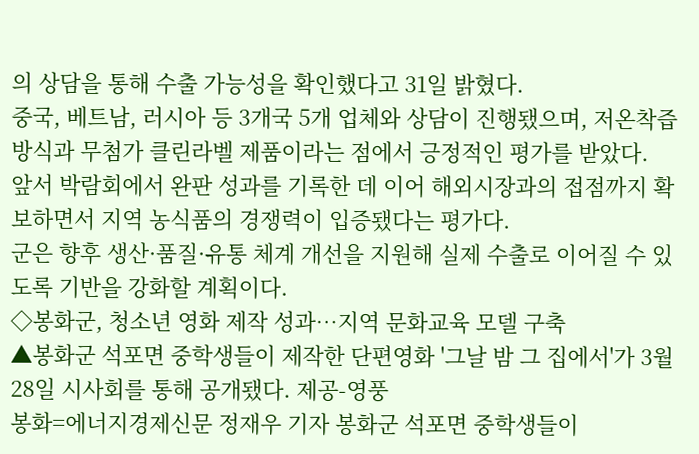의 상담을 통해 수출 가능성을 확인했다고 31일 밝혔다.
중국, 베트남, 러시아 등 3개국 5개 업체와 상담이 진행됐으며, 저온착즙 방식과 무첨가 클린라벨 제품이라는 점에서 긍정적인 평가를 받았다.
앞서 박람회에서 완판 성과를 기록한 데 이어 해외시장과의 접점까지 확보하면서 지역 농식품의 경쟁력이 입증됐다는 평가다.
군은 향후 생산·품질·유통 체계 개선을 지원해 실제 수출로 이어질 수 있도록 기반을 강화할 계획이다.
◇봉화군, 청소년 영화 제작 성과…지역 문화교육 모델 구축
▲봉화군 석포면 중학생들이 제작한 단편영화 '그날 밤 그 집에서'가 3월 28일 시사회를 통해 공개됐다. 제공-영풍
봉화=에너지경제신문 정재우 기자 봉화군 석포면 중학생들이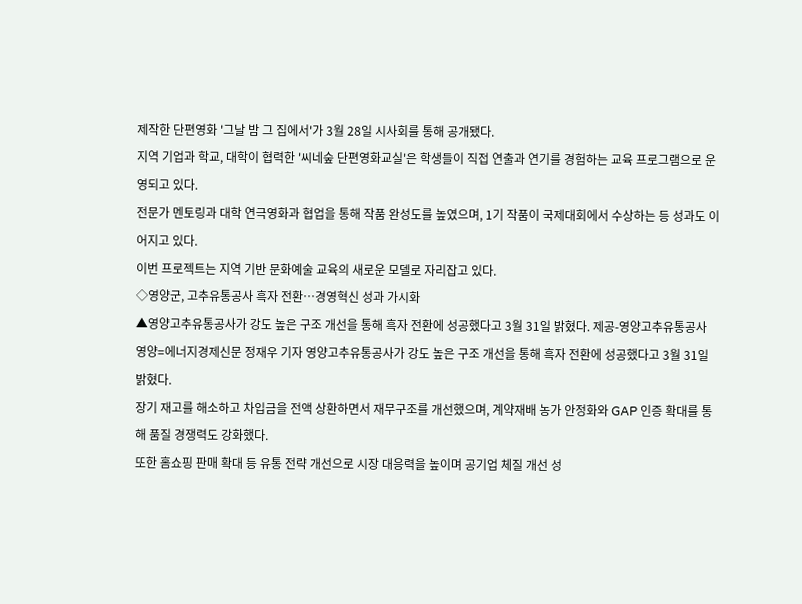제작한 단편영화 '그날 밤 그 집에서'가 3월 28일 시사회를 통해 공개됐다.
지역 기업과 학교, 대학이 협력한 '씨네숲 단편영화교실'은 학생들이 직접 연출과 연기를 경험하는 교육 프로그램으로 운영되고 있다.
전문가 멘토링과 대학 연극영화과 협업을 통해 작품 완성도를 높였으며, 1기 작품이 국제대회에서 수상하는 등 성과도 이어지고 있다.
이번 프로젝트는 지역 기반 문화예술 교육의 새로운 모델로 자리잡고 있다.
◇영양군, 고추유통공사 흑자 전환…경영혁신 성과 가시화
▲영양고추유통공사가 강도 높은 구조 개선을 통해 흑자 전환에 성공했다고 3월 31일 밝혔다. 제공-영양고추유통공사
영양=에너지경제신문 정재우 기자 영양고추유통공사가 강도 높은 구조 개선을 통해 흑자 전환에 성공했다고 3월 31일 밝혔다.
장기 재고를 해소하고 차입금을 전액 상환하면서 재무구조를 개선했으며, 계약재배 농가 안정화와 GAP 인증 확대를 통해 품질 경쟁력도 강화했다.
또한 홈쇼핑 판매 확대 등 유통 전략 개선으로 시장 대응력을 높이며 공기업 체질 개선 성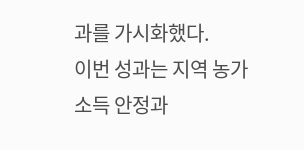과를 가시화했다.
이번 성과는 지역 농가 소득 안정과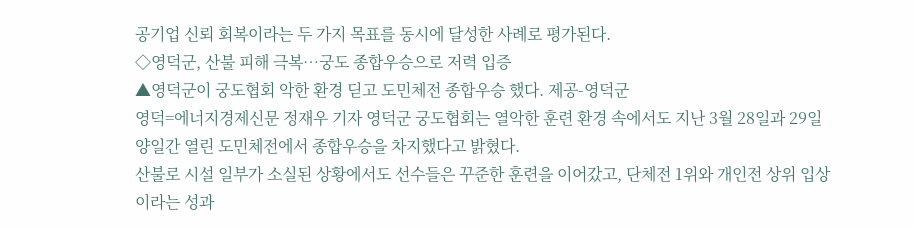공기업 신뢰 회복이라는 두 가지 목표를 동시에 달성한 사례로 평가된다.
◇영덕군, 산불 피해 극복…궁도 종합우승으로 저력 입증
▲영덕군이 궁도협회 악한 환경 딛고 도민체전 종합우승 했다. 제공-영덕군
영덕=에너지경제신문 정재우 기자 영덕군 궁도협회는 열악한 훈련 환경 속에서도 지난 3월 28일과 29일 양일간 열린 도민체전에서 종합우승을 차지했다고 밝혔다.
산불로 시설 일부가 소실된 상황에서도 선수들은 꾸준한 훈련을 이어갔고, 단체전 1위와 개인전 상위 입상이라는 성과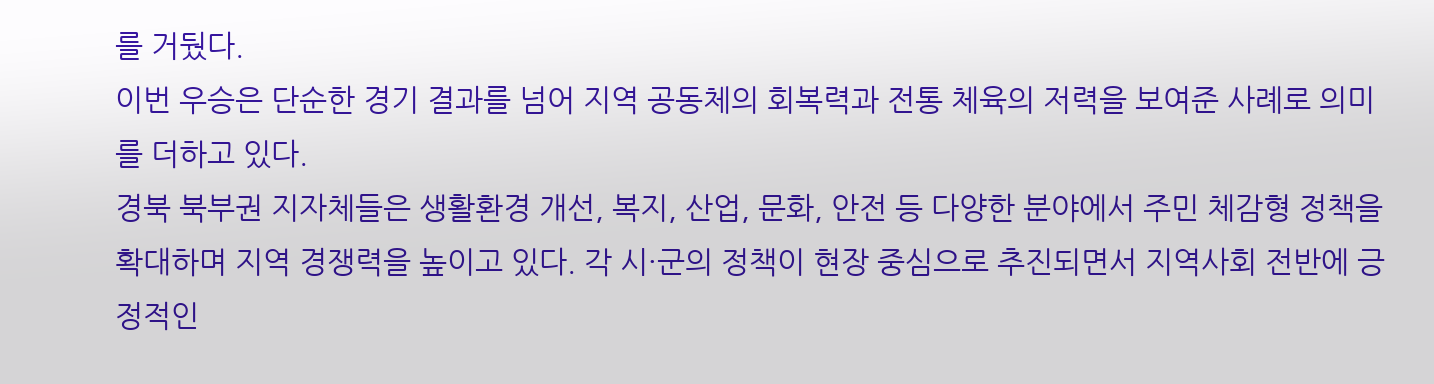를 거뒀다.
이번 우승은 단순한 경기 결과를 넘어 지역 공동체의 회복력과 전통 체육의 저력을 보여준 사례로 의미를 더하고 있다.
경북 북부권 지자체들은 생활환경 개선, 복지, 산업, 문화, 안전 등 다양한 분야에서 주민 체감형 정책을 확대하며 지역 경쟁력을 높이고 있다. 각 시·군의 정책이 현장 중심으로 추진되면서 지역사회 전반에 긍정적인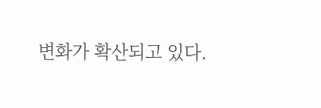변화가 확산되고 있다.